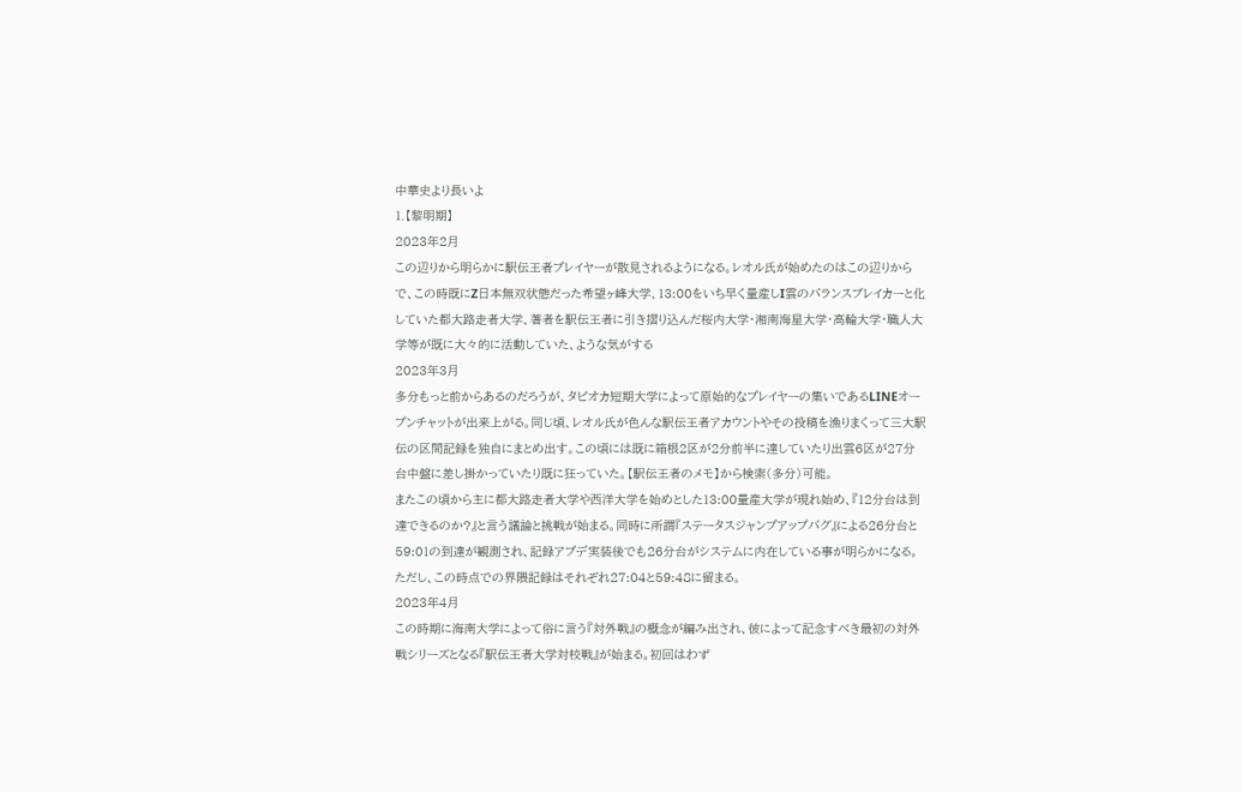中華史より長いよ
1.【黎明期】
2023年2月
この辺りから明らかに駅伝王者プレイヤーが散見されるようになる。レオル氏が始めたのはこの辺りからで、この時既にZ日本無双状態だった希望ヶ峰大学、13:00をいち早く量産しI雲のバランスブレイカーと化していた都大路走者大学、著者を駅伝王者に引き摺り込んだ桜内大学・湘南海星大学・高輪大学・職人大学等が既に大々的に活動していた、ような気がする
2023年3月
多分もっと前からあるのだろうが、タピオカ短期大学によって原始的なプレイヤーの集いであるLINEオープンチャットが出来上がる。同じ頃、レオル氏が色んな駅伝王者アカウントやその投稿を漁りまくって三大駅伝の区間記録を独自にまとめ出す。この頃には既に箱根2区が2分前半に達していたり出雲6区が27分台中盤に差し掛かっていたり既に狂っていた。【駅伝王者のメモ】から検索(多分)可能。
またこの頃から主に都大路走者大学や西洋大学を始めとした13:00量産大学が現れ始め、『12分台は到達できるのか?』と言う議論と挑戦が始まる。同時に所謂『ステータスジャンプアップバグ』による26分台と59:01の到達が観測され、記録アプデ実装後でも26分台がシステムに内在している事が明らかになる。ただし、この時点での界隈記録はそれぞれ27:04と59:48に留まる。
2023年4月
この時期に海南大学によって俗に言う『対外戦』の概念が編み出され、彼によって記念すべき最初の対外戦シリーズとなる『駅伝王者大学対校戦』が始まる。初回はわず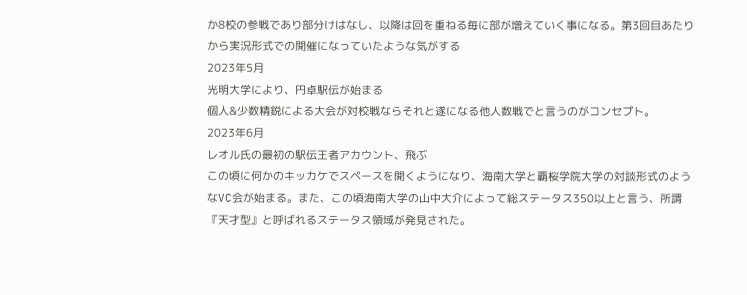か8校の参戦であり部分けはなし、以降は回を重ねる毎に部が増えていく事になる。第3回目あたりから実況形式での開催になっていたような気がする
2023年5月
光明大学により、円卓駅伝が始まる
個人&少数精鋭による大会が対校戦ならそれと遂になる他人数戦でと言うのがコンセプト。
2023年6月
レオル氏の最初の駅伝王者アカウント、飛ぶ
この頃に何かのキッカケでスペースを開くようになり、海南大学と覇桜学院大学の対談形式のようなVC会が始まる。また、この頃海南大学の山中大介によって総ステータス350以上と言う、所謂『天才型』と呼ばれるステータス領域が発見された。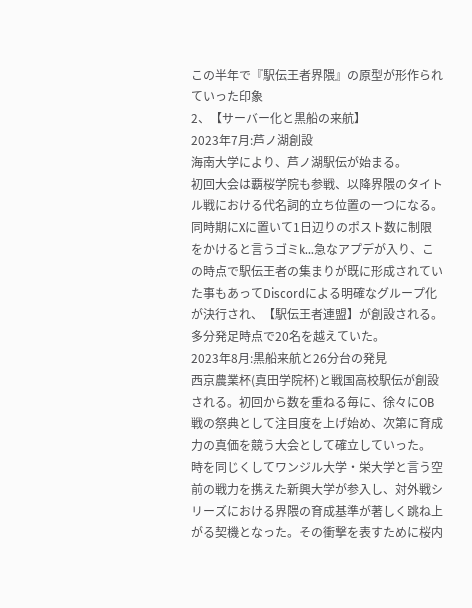この半年で『駅伝王者界隈』の原型が形作られていった印象
2、【サーバー化と黒船の来航】
2023年7月:芦ノ湖創設
海南大学により、芦ノ湖駅伝が始まる。
初回大会は覇桜学院も参戦、以降界隈のタイトル戦における代名詞的立ち位置の一つになる。
同時期にXに置いて1日辺りのポスト数に制限をかけると言うゴミk...急なアプデが入り、この時点で駅伝王者の集まりが既に形成されていた事もあってDiscordによる明確なグループ化が決行され、【駅伝王者連盟】が創設される。多分発足時点で20名を越えていた。
2023年8月:黒船来航と26分台の発見
西京農業杯(真田学院杯)と戦国高校駅伝が創設される。初回から数を重ねる毎に、徐々にOB戦の祭典として注目度を上げ始め、次第に育成力の真価を競う大会として確立していった。
時を同じくしてワンジル大学・栄大学と言う空前の戦力を携えた新興大学が参入し、対外戦シリーズにおける界隈の育成基準が著しく跳ね上がる契機となった。その衝撃を表すために桜内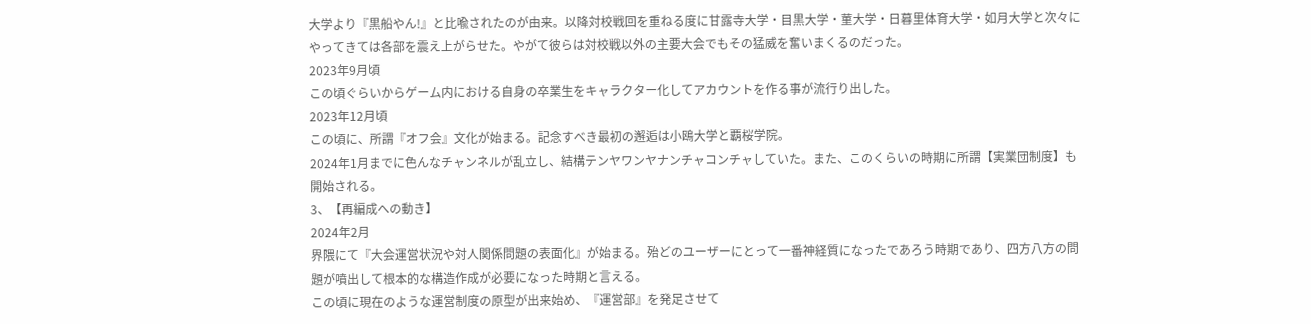大学より『黒船やん!』と比喩されたのが由来。以降対校戦回を重ねる度に甘露寺大学・目黒大学・菫大学・日暮里体育大学・如月大学と次々にやってきては各部を震え上がらせた。やがて彼らは対校戦以外の主要大会でもその猛威を奮いまくるのだった。
2023年9月頃
この頃ぐらいからゲーム内における自身の卒業生をキャラクター化してアカウントを作る事が流行り出した。
2023年12月頃
この頃に、所謂『オフ会』文化が始まる。記念すべき最初の邂逅は小鴎大学と覇桜学院。
2024年1月までに色んなチャンネルが乱立し、結構テンヤワンヤナンチャコンチャしていた。また、このくらいの時期に所謂【実業団制度】も開始される。
3、【再編成への動き】
2024年2月
界隈にて『大会運営状況や対人関係問題の表面化』が始まる。殆どのユーザーにとって一番神経質になったであろう時期であり、四方八方の問題が噴出して根本的な構造作成が必要になった時期と言える。
この頃に現在のような運営制度の原型が出来始め、『運営部』を発足させて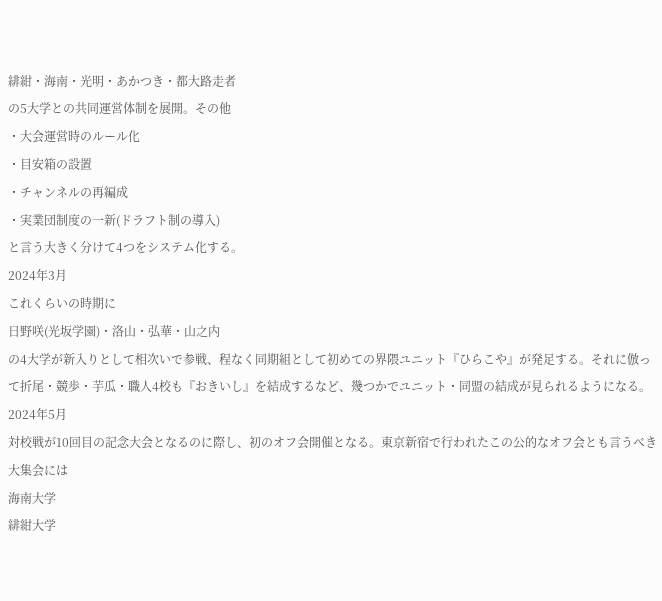緋紺・海南・光明・あかつき・都大路走者
の5大学との共同運営体制を展開。その他
・大会運営時のルール化
・目安箱の設置
・チャンネルの再編成
・実業団制度の一新(ドラフト制の導入)
と言う大きく分けて4つをシステム化する。
2024年3月
これくらいの時期に
日野咲(光坂学園)・洛山・弘華・山之内
の4大学が新入りとして相次いで参戦、程なく同期組として初めての界隈ユニット『ひらこや』が発足する。それに倣って折尾・競歩・芋瓜・職人4校も『おきいし』を結成するなど、幾つかでユニット・同盟の結成が見られるようになる。
2024年5月
対校戦が10回目の記念大会となるのに際し、初のオフ会開催となる。東京新宿で行われたこの公的なオフ会とも言うべき大集会には
海南大学
緋紺大学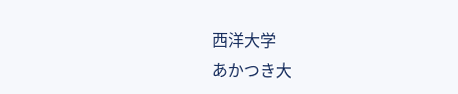西洋大学
あかつき大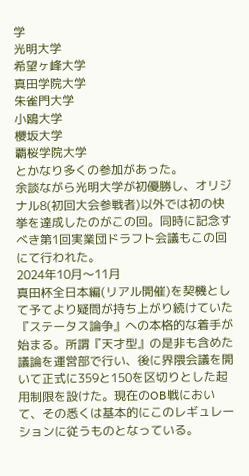学
光明大学
希望ヶ峰大学
真田学院大学
朱雀門大学
小鴎大学
櫻坂大学
覇桜学院大学
とかなり多くの参加があった。
余談ながら光明大学が初優勝し、オリジナル8(初回大会参戦者)以外では初の快挙を達成したのがこの回。同時に記念すべき第1回実業団ドラフト会議もこの回にて行われた。
2024年10月〜11月
真田杯全日本編(リアル開催)を契機として予てより疑問が持ち上がり続けていた『ステータス論争』への本格的な着手が始まる。所謂『天才型』の是非も含めた議論を運営部で行い、後に界隈会議を開いて正式に359と150を区切りとした起用制限を設けた。現在のOB戦において、その悉くは基本的にこのレギュレーションに従うものとなっている。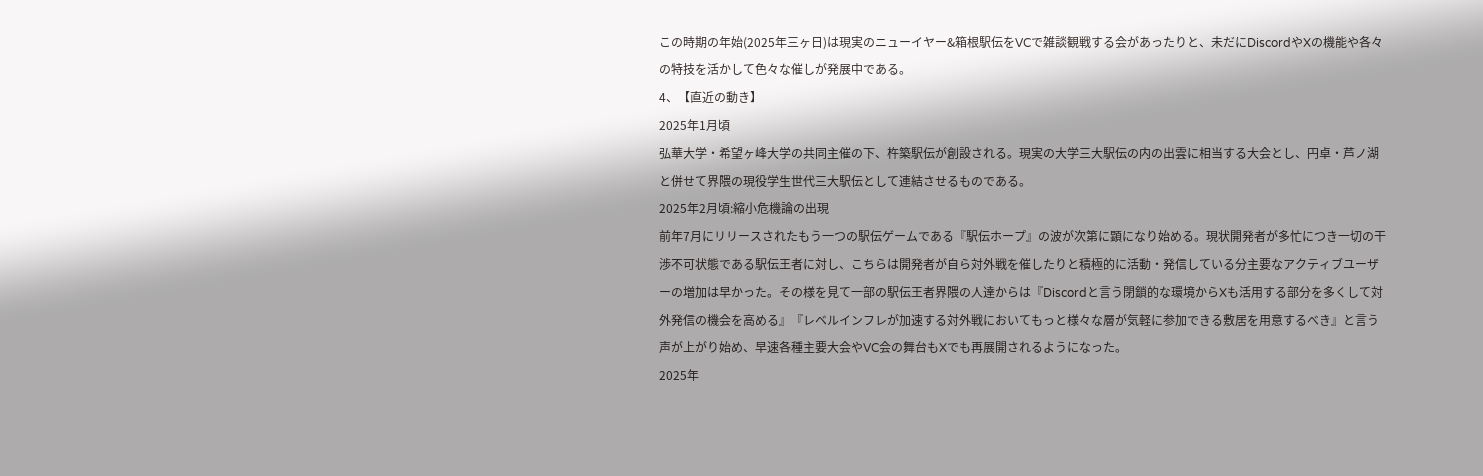この時期の年始(2025年三ヶ日)は現実のニューイヤー&箱根駅伝をVCで雑談観戦する会があったりと、未だにDiscordやXの機能や各々の特技を活かして色々な催しが発展中である。
4、【直近の動き】
2025年1月頃
弘華大学・希望ヶ峰大学の共同主催の下、杵築駅伝が創設される。現実の大学三大駅伝の内の出雲に相当する大会とし、円卓・芦ノ湖と併せて界隈の現役学生世代三大駅伝として連結させるものである。
2025年2月頃:縮小危機論の出現
前年7月にリリースされたもう一つの駅伝ゲームである『駅伝ホープ』の波が次第に顕になり始める。現状開発者が多忙につき一切の干渉不可状態である駅伝王者に対し、こちらは開発者が自ら対外戦を催したりと積極的に活動・発信している分主要なアクティブユーザーの増加は早かった。その様を見て一部の駅伝王者界隈の人達からは『Discordと言う閉鎖的な環境からXも活用する部分を多くして対外発信の機会を高める』『レベルインフレが加速する対外戦においてもっと様々な層が気軽に参加できる敷居を用意するべき』と言う声が上がり始め、早速各種主要大会やVC会の舞台もXでも再展開されるようになった。
2025年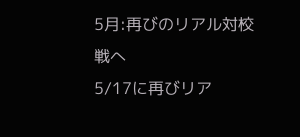5月:再びのリアル対校戦へ
5/17に再びリア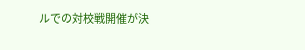ルでの対校戦開催が決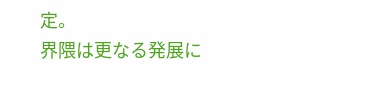定。
界隈は更なる発展に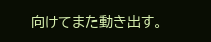向けてまた動き出す。